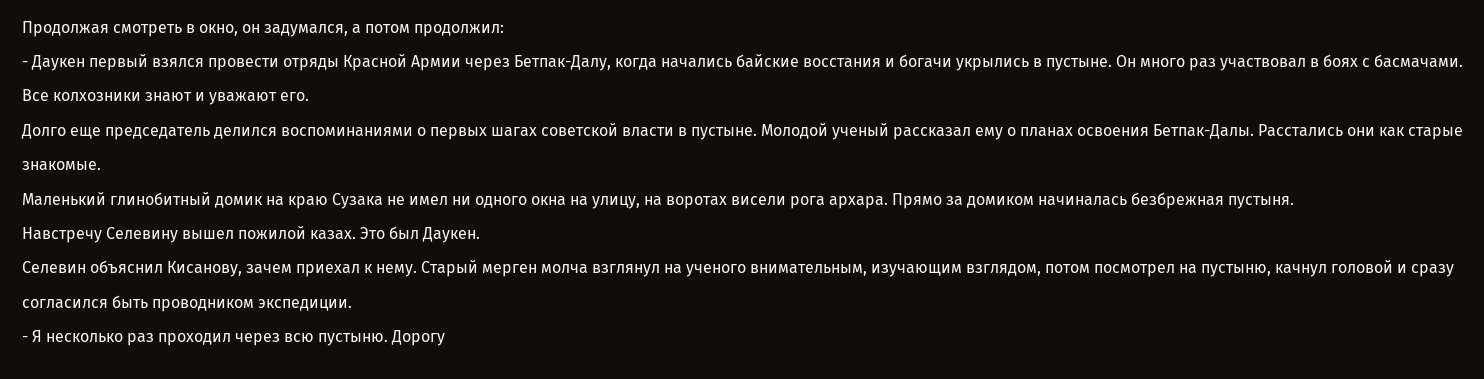Продолжая смотреть в окно, он задумался, а потом продолжил:
- Даукен первый взялся провести отряды Красной Армии через Бетпак-Далу, когда начались байские восстания и богачи укрылись в пустыне. Он много раз участвовал в боях с басмачами. Все колхозники знают и уважают его.
Долго еще председатель делился воспоминаниями о первых шагах советской власти в пустыне. Молодой ученый рассказал ему о планах освоения Бетпак-Далы. Расстались они как старые знакомые.
Маленький глинобитный домик на краю Сузака не имел ни одного окна на улицу, на воротах висели рога архара. Прямо за домиком начиналась безбрежная пустыня.
Навстречу Селевину вышел пожилой казах. Это был Даукен.
Селевин объяснил Кисанову, зачем приехал к нему. Старый мерген молча взглянул на ученого внимательным, изучающим взглядом, потом посмотрел на пустыню, качнул головой и сразу согласился быть проводником экспедиции.
- Я несколько раз проходил через всю пустыню. Дорогу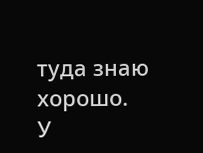туда знаю хорошо.
У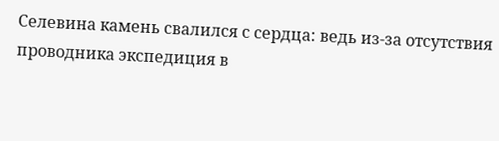Селевина камень свалился с сердца: ведь из-за отсутствия проводника экспедиция в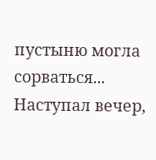пустыню могла сорваться...
Наступал вечер,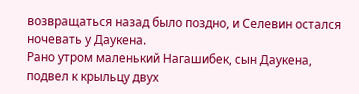возвращаться назад было поздно, и Селевин остался ночевать у Даукена.
Рано утром маленький Нагашибек, сын Даукена, подвел к крыльцу двух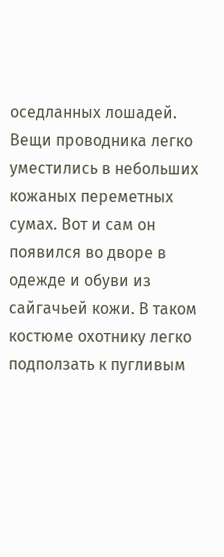оседланных лошадей.
Вещи проводника легко уместились в небольших кожаных переметных сумах. Вот и сам он появился во дворе в одежде и обуви из сайгачьей кожи. В таком костюме охотнику легко подползать к пугливым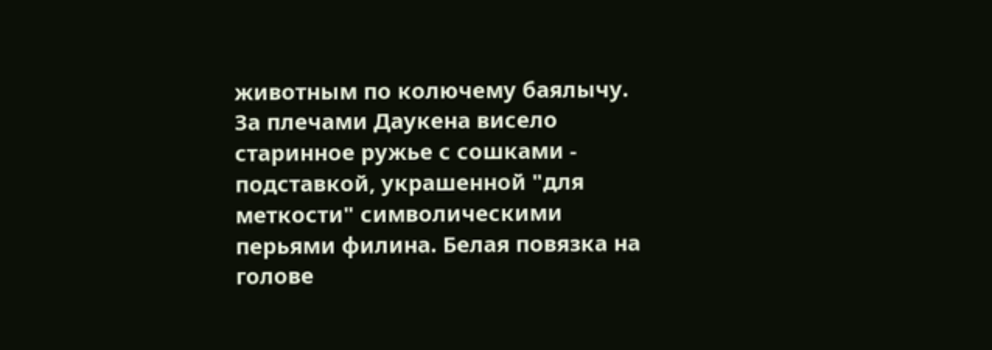животным по колючему баялычу. За плечами Даукена висело старинное ружье с сошками - подставкой, украшенной "для меткости" символическими перьями филина. Белая повязка на голове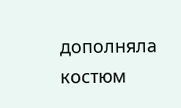дополняла костюм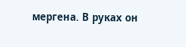мергена. В руках он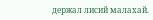держал лисий малахай.